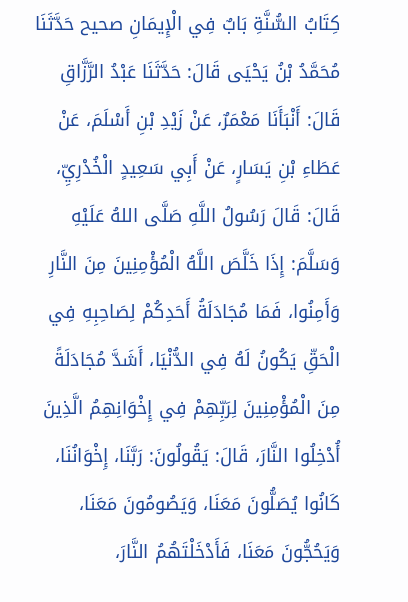كِتَابُ السُّنَّةِ بَابٌ فِي الْإِيمَانِ صحیح حَدَّثَنَا مُحَمَّدُ بْنُ يَحْيَى قَالَ: حَدَّثَنَا عَبْدُ الرَّزَّاقِ قَالَ: أَنْبَأَنَا مَعْمَرٌ، عَنْ زَيْدِ بْنِ أَسْلَمَ، عَنْ عَطَاءِ بْنِ يَسَارٍ، عَنْ أَبِي سَعِيدٍ الْخُدْرِيِّ، قَالَ: قَالَ رَسُولُ اللَّهِ صَلَّى اللهُ عَلَيْهِ وَسَلَّمَ: إِذَا خَلَّصَ اللَّهُ الْمُؤْمِنِينَ مِنَ النَّارِ وَأَمِنُوا، فَمَا مُجَادَلَةُ أَحَدِكُمْ لِصَاحِبِهِ فِي الْحَقِّ يَكُونُ لَهُ فِي الدُّنْيَا، أَشَدَّ مُجَادَلَةً مِنَ الْمُؤْمِنِينَ لِرَبِّهِمْ فِي إِخْوَانِهِمُ الَّذِينَ أُدْخِلُوا النَّارَ، قَالَ: يَقُولُونَ: رَبَّنَا، إِخْوَانُنَا، كَانُوا يُصَلُّونَ مَعَنَا، وَيَصُومُونَ مَعَنَا، وَيَحُجُّونَ مَعَنَا، فَأَدْخَلْتَهُمُ النَّارَ،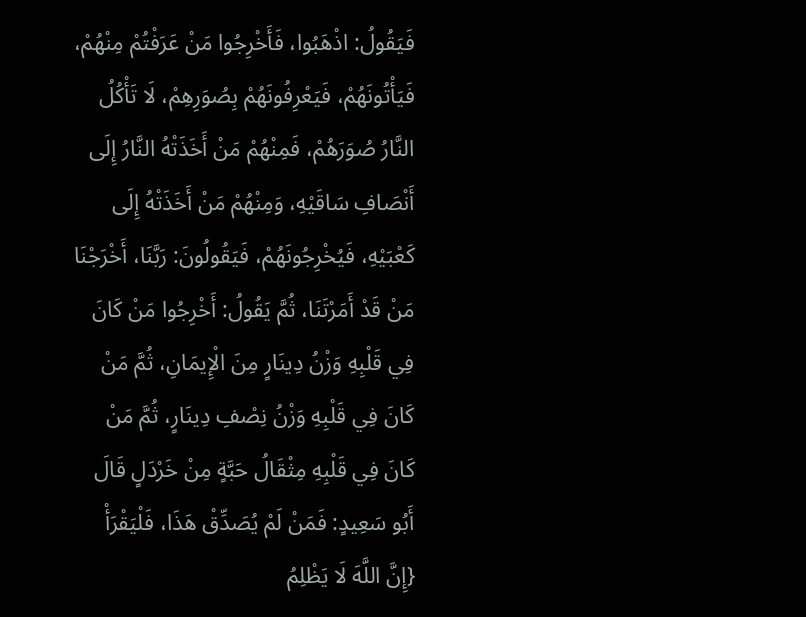فَيَقُولُ: اذْهَبُوا، فَأَخْرِجُوا مَنْ عَرَفْتُمْ مِنْهُمْ، فَيَأْتُونَهُمْ، فَيَعْرِفُونَهُمْ بِصُوَرِهِمْ، لَا تَأْكُلُ النَّارُ صُوَرَهُمْ، فَمِنْهُمْ مَنْ أَخَذَتْهُ النَّارُ إِلَى أَنْصَافِ سَاقَيْهِ، وَمِنْهُمْ مَنْ أَخَذَتْهُ إِلَى كَعْبَيْهِ، فَيُخْرِجُونَهُمْ، فَيَقُولُونَ: رَبَّنَا، أَخْرَجْنَا مَنْ قَدْ أَمَرْتَنَا، ثُمَّ يَقُولُ: أَخْرِجُوا مَنْ كَانَ فِي قَلْبِهِ وَزْنُ دِينَارٍ مِنَ الْإِيمَانِ، ثُمَّ مَنْ كَانَ فِي قَلْبِهِ وَزْنُ نِصْفِ دِينَارٍ، ثُمَّ مَنْ كَانَ فِي قَلْبِهِ مِثْقَالُ حَبَّةٍ مِنْ خَرْدَلٍ قَالَ أَبُو سَعِيدٍ: فَمَنْ لَمْ يُصَدِّقْ هَذَا، فَلْيَقْرَأْ {إِنَّ اللَّهَ لَا يَظْلِمُ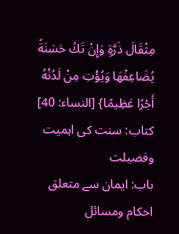مِثْقَالَ ذَرَّةٍ وَإِنْ تَكُ حَسَنَةً يُضَاعِفْهَا وَيُؤْتِ مِنْ لَدُنْهُ أَجْرًا عَظِيمًا} [النساء: 40]
کتاب: سنت کی اہمیت وفضیلت
باب: ایمان سے متعلق احکام ومسائل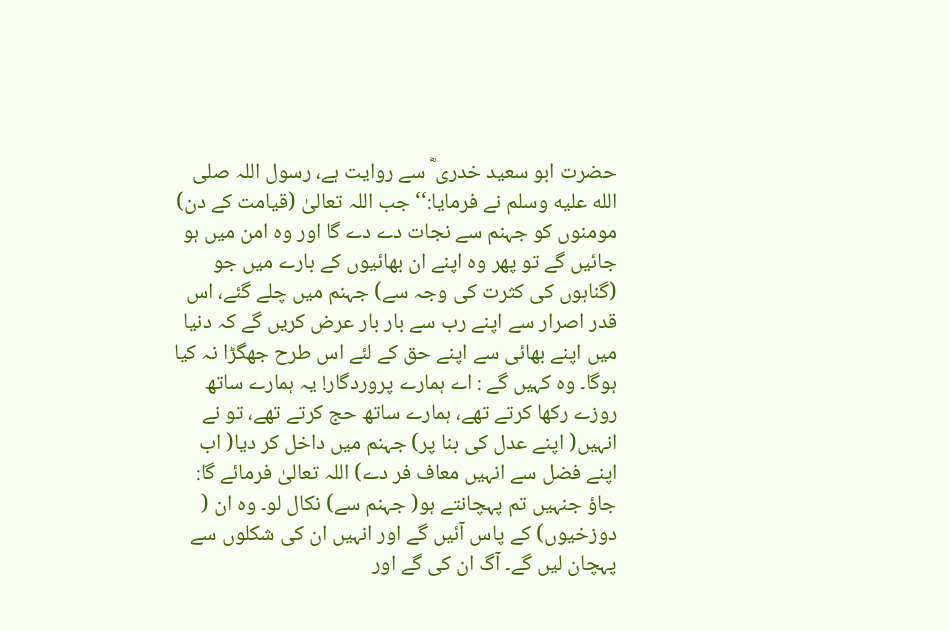حضرت ابو سعید خدری ؓ سے روایت ہے، رسول اللہ صلى الله عليه وسلم نے فرمایا:‘‘ جب اللہ تعالیٰ (قیامت کے دن) مومنوں کو جہنم سے نجات دے دے گا اور وہ امن میں ہو جائیں گے تو پھر وہ اپنے ان بھائیوں کے بارے میں جو (گناہوں کی کثرت کی وجہ سے) جہنم میں چلے گئے، اس قدر اصرار سے اپنے رب سے بار بار عرض کریں گے کہ دنیا میں اپنے بھائی سے اپنے حق کے لئے اس طرح جھگڑا نہ کیا ہوگا۔ وہ کہیں گے : اے ہمارے پروردگار! یہ ہمارے ساتھ روزے رکھا کرتے تھے، ہمارے ساتھ حج کرتے تھے، تو نے انہیں( اپنے عدل کی بنا پر) جہنم میں داخل کر دیا( اب اپنے فضل سے انہیں معاف فر دے) اللہ تعالیٰ فرمائے گا: جاؤ جنہیں تم پہچانتے ہو( جہنم سے) نکال لو۔ وہ ان ( دوزخیوں) کے پاس آئیں گے اور انہیں ان کی شکلوں سے پہچان لیں گے۔ آگ ان کی گے اور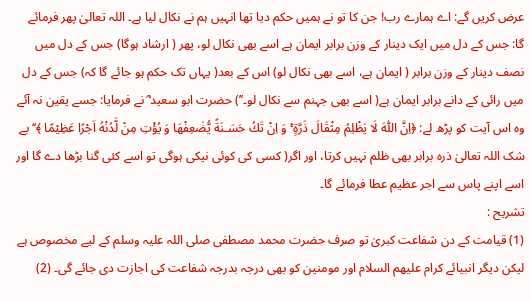عرض کریں گے: اے ہمارے رب! جن کا تو نے ہمیں حکم دیا تھا انہیں ہم نے نکال لیا ہے۔ اللہ تعالیٰ پھر فرمائے گا: جس کے دل میں ایک دینار کے وزن برابر ایمان ہے اسے بھی نکال لو، پھر ( ارشاد ہوگا) جس کے دل میں نصف دینار کے وزن برابر ( ایمان ہے، اسے بھی نکال لو) اس کے بعد( یہاں تک حکم ہو جائے گا کہ) جس کے دل میں رائی کے دانے برابر ایمان ہے( اسے بھی جہنم سے نکال لو۔’’) حضرت ابو سعید ؓ نے فرمایا: جسے یقین نہ آئے وہ اس آیت کو پڑھ لے: ﴿اِنَّ اللّٰهَ لَا يَظْلِمُ مِثْقَالَ ذَرَّةٍ ۚ وَ اِنْ تَكُ حَسَـنَةً يُّضٰعِفْھَا وَ يُؤْتِ مِنْ لَّدُنْهُ اَجْرًا عَظِيْمًا ﴾‘‘بے شک اللہ تعالیٰ ذرہ برابر بھی ظلم نہیں کرتا، اور اگر( کسی کی کوئی نیکی ہوگی تو اسے کئی گنا بڑھا دے گا اور اسے اپنے پاس سے اجر عظیم عطا فرمائے گا۔
تشریح :
(1) قیامت کے دن شفاعت کبریٰ تو صرف حضرت محمد مصطفی صلی اللہ علیہ وسلم کے لیے مخصوص ہے لیکن دیگر انبیائے کرام علیھم السلام اور مومنین کو بھی درجہ بدرجہ شفاعت کی اجازت دی جائے گی۔ (2)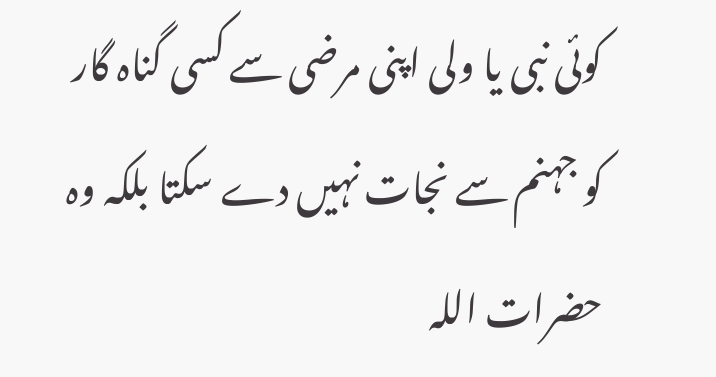کوئی نبی یا ولی اپنی مرضی سے کسی گناہ گار کو جہنم سے نجات نہیں دے سکتا بلکہ وہ حضرات اللہ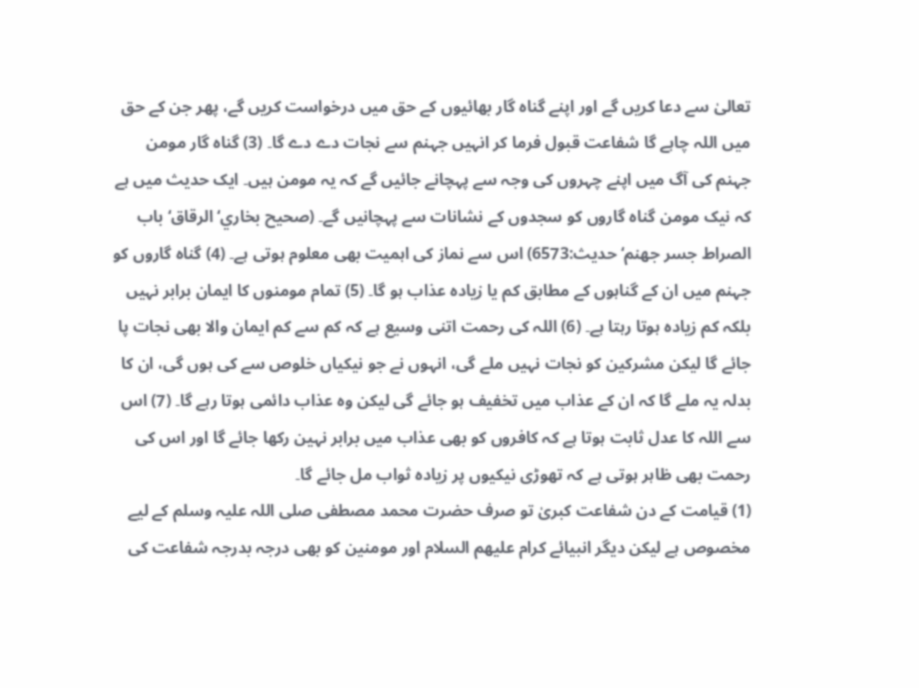تعالیٰ سے دعا کریں گے اور اپنے گناہ گار بھائیوں کے حق میں درخواست کریں گے، پھر جن کے حق میں اللہ چاہے گا شفاعت قبول فرما کر انہیں جہنم سے نجات دے دے گا۔ (3) گناہ گار مومن جہنم کی آگ میں اپنے چہروں کی وجہ سے پہچانے جائیں گے کہ یہ مومن ہیں۔ ایک حدیث میں ہے کہ نیک مومن گناہ گاروں کو سجدوں کے نشانات سے پہچانیں گے۔ (صحيح بخاري‘ الرقاق‘ باب الصراط جسر جهنم‘ حديث:6573) اس سے نماز کی اہمیت بھی معلوم ہوتی ہے۔ (4) گناہ گاروں کو جہنم میں ان کے گناہوں کے مطابق کم یا زیادہ عذاب ہو گا۔ (5) تمام مومنوں کا ایمان برابر نہیں بلکہ کم زیادہ ہوتا رہتا ہے۔ (6) اللہ کی رحمت اتنی وسیع ہے کہ کم سے کم ایمان والا بھی نجات پا جائے گا لیکن مشرکین کو نجات نہیں ملے گی، انہوں نے جو نیکیاں خلوص سے کی ہوں گی، ان کا بدلہ یہ ملے گا کہ ان کے عذاب میں تخفیف ہو جائے گی لیکن وہ عذاب دائمی ہوتا رہے گا۔ (7) اس سے اللہ کا عدل ثابت ہوتا ہے کہ کافروں کو بھی عذاب میں برابر نہین رکھا جائے گا اور اس کی رحمت بھی ظاہر ہوتی ہے کہ تھوڑی نیکیوں پر زیادہ ثواب مل جائے گا۔
(1) قیامت کے دن شفاعت کبریٰ تو صرف حضرت محمد مصطفی صلی اللہ علیہ وسلم کے لیے مخصوص ہے لیکن دیگر انبیائے کرام علیھم السلام اور مومنین کو بھی درجہ بدرجہ شفاعت کی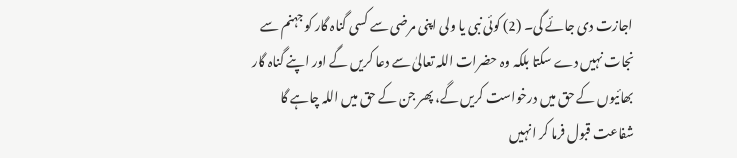اجازت دی جائے گی۔ (2) کوئی نبی یا ولی اپنی مرضی سے کسی گناہ گار کو جہنم سے نجات نہیں دے سکتا بلکہ وہ حضرات اللہ تعالیٰ سے دعا کریں گے اور اپنے گناہ گار بھائیوں کے حق میں درخواست کریں گے، پھر جن کے حق میں اللہ چاہے گا شفاعت قبول فرما کر انہیں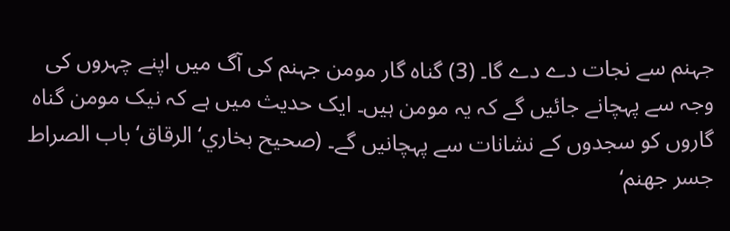جہنم سے نجات دے دے گا۔ (3) گناہ گار مومن جہنم کی آگ میں اپنے چہروں کی وجہ سے پہچانے جائیں گے کہ یہ مومن ہیں۔ ایک حدیث میں ہے کہ نیک مومن گناہ گاروں کو سجدوں کے نشانات سے پہچانیں گے۔ (صحيح بخاري‘ الرقاق‘ باب الصراط جسر جهنم‘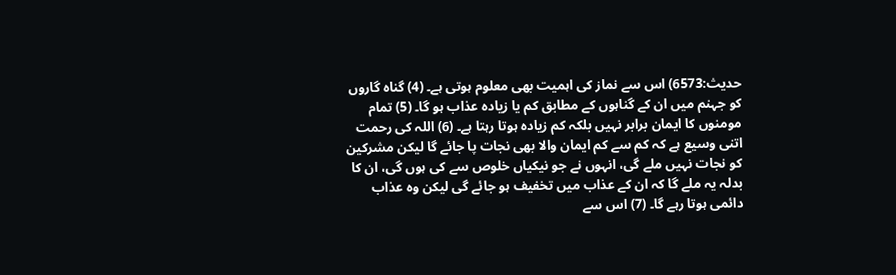حديث:6573) اس سے نماز کی اہمیت بھی معلوم ہوتی ہے۔ (4) گناہ گاروں کو جہنم میں ان کے گناہوں کے مطابق کم یا زیادہ عذاب ہو گا۔ (5) تمام مومنوں کا ایمان برابر نہیں بلکہ کم زیادہ ہوتا رہتا ہے۔ (6) اللہ کی رحمت اتنی وسیع ہے کہ کم سے کم ایمان والا بھی نجات پا جائے گا لیکن مشرکین کو نجات نہیں ملے گی، انہوں نے جو نیکیاں خلوص سے کی ہوں گی، ان کا بدلہ یہ ملے گا کہ ان کے عذاب میں تخفیف ہو جائے گی لیکن وہ عذاب دائمی ہوتا رہے گا۔ (7) اس سے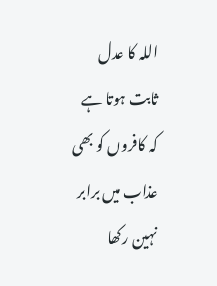اللہ کا عدل ثابت ہوتا ہے کہ کافروں کو بھی عذاب میں برابر نہین رکھا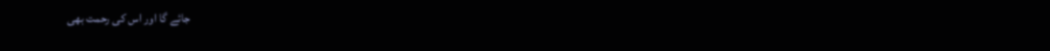جائے گا اور اس کی رحمت بھی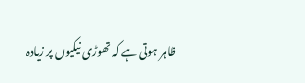ظاہر ہوتی ہے کہ تھوڑی نیکیوں پر زیادہ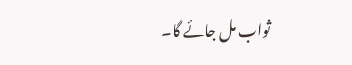ثواب مل جائے گا۔